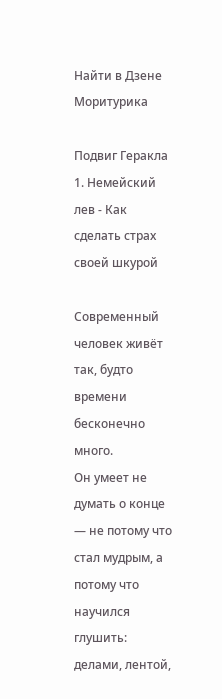Найти в Дзене
Моритурика

Подвиг Геракла 1. Немейский лев - Как сделать страх своей шкурой

Современный человек живёт так, будто времени бесконечно много.
Он умеет не думать о конце — не потому что стал мудрым, а потому что научился глушить: делами, лентой,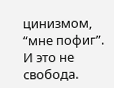цинизмом, “мне пофиг”. И это не свобода.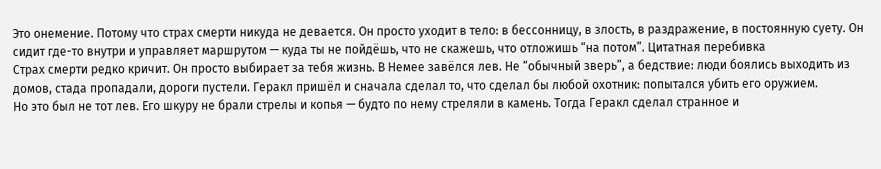Это онемение. Потому что страх смерти никуда не девается. Он просто уходит в тело: в бессонницу, в злость, в раздражение, в постоянную суету. Он сидит где-то внутри и управляет маршрутом — куда ты не пойдёшь, что не скажешь, что отложишь “на потом”. Цитатная перебивка
Страх смерти редко кричит. Он просто выбирает за тебя жизнь. В Немее завёлся лев. Не “обычный зверь”, а бедствие: люди боялись выходить из домов, стада пропадали, дороги пустели. Геракл пришёл и сначала сделал то, что сделал бы любой охотник: попытался убить его оружием.
Но это был не тот лев. Его шкуру не брали стрелы и копья — будто по нему стреляли в камень. Тогда Геракл сделал странное и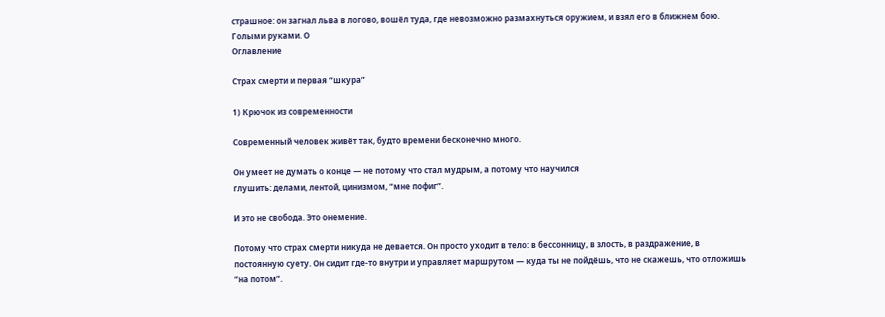страшное: он загнал льва в логово, вошёл туда, где невозможно размахнуться оружием, и взял его в ближнем бою. Голыми руками. О
Оглавление

Страх смерти и первая “шкура”

1) Крючок из современности

Современный человек живёт так, будто времени бесконечно много.

Он умеет не думать о конце — не потому что стал мудрым, а потому что научился
глушить: делами, лентой, цинизмом, “мне пофиг”.

И это не свобода. Это онемение.

Потому что страх смерти никуда не девается. Он просто уходит в тело: в бессонницу, в злость, в раздражение, в постоянную суету. Он сидит где-то внутри и управляет маршрутом — куда ты не пойдёшь, что не скажешь, что отложишь “на потом”.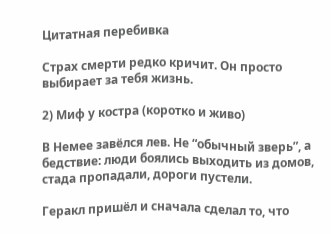Цитатная перебивка

Страх смерти редко кричит. Он просто выбирает за тебя жизнь.

2) Миф у костра (коротко и живо)

В Немее завёлся лев. Не “обычный зверь”, а бедствие: люди боялись выходить из домов, стада пропадали, дороги пустели.

Геракл пришёл и сначала сделал то, что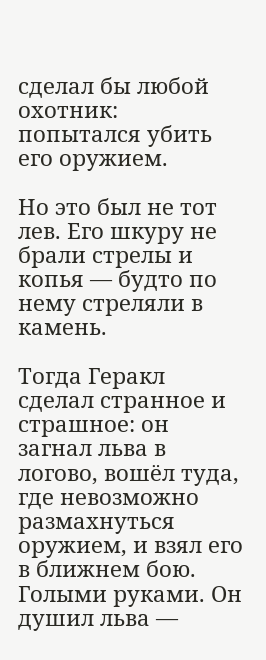сделал бы любой охотник: попытался убить его оружием.

Но это был не тот лев. Его шкуру не брали стрелы и копья — будто по нему стреляли в камень.

Тогда Геракл сделал странное и страшное: он загнал льва в логово, вошёл туда, где невозможно размахнуться оружием, и взял его в ближнем бою. Голыми руками. Он душил льва —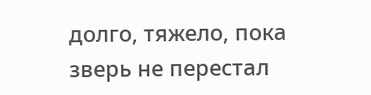долго, тяжело, пока зверь не перестал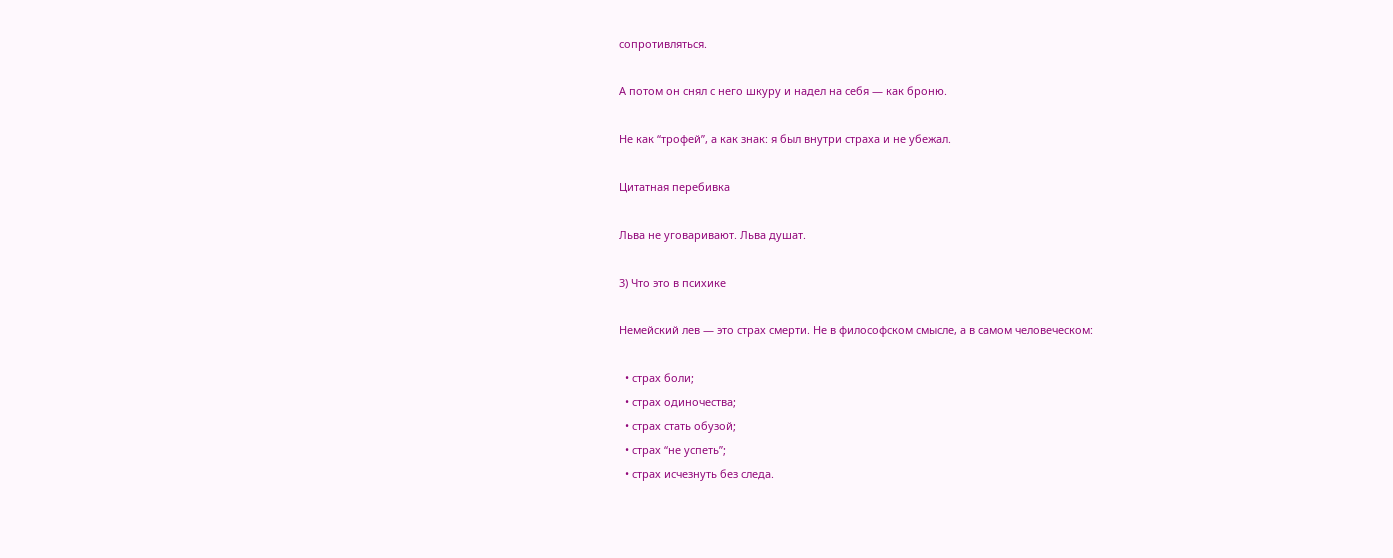сопротивляться.

А потом он снял с него шкуру и надел на себя — как броню.

Не как “трофей”, а как знак: я был внутри страха и не убежал.

Цитатная перебивка

Льва не уговаривают. Льва душат.

3) Что это в психике

Немейский лев — это страх смерти. Не в философском смысле, а в самом человеческом:

  • страх боли;
  • страх одиночества;
  • страх стать обузой;
  • страх “не успеть”;
  • страх исчезнуть без следа.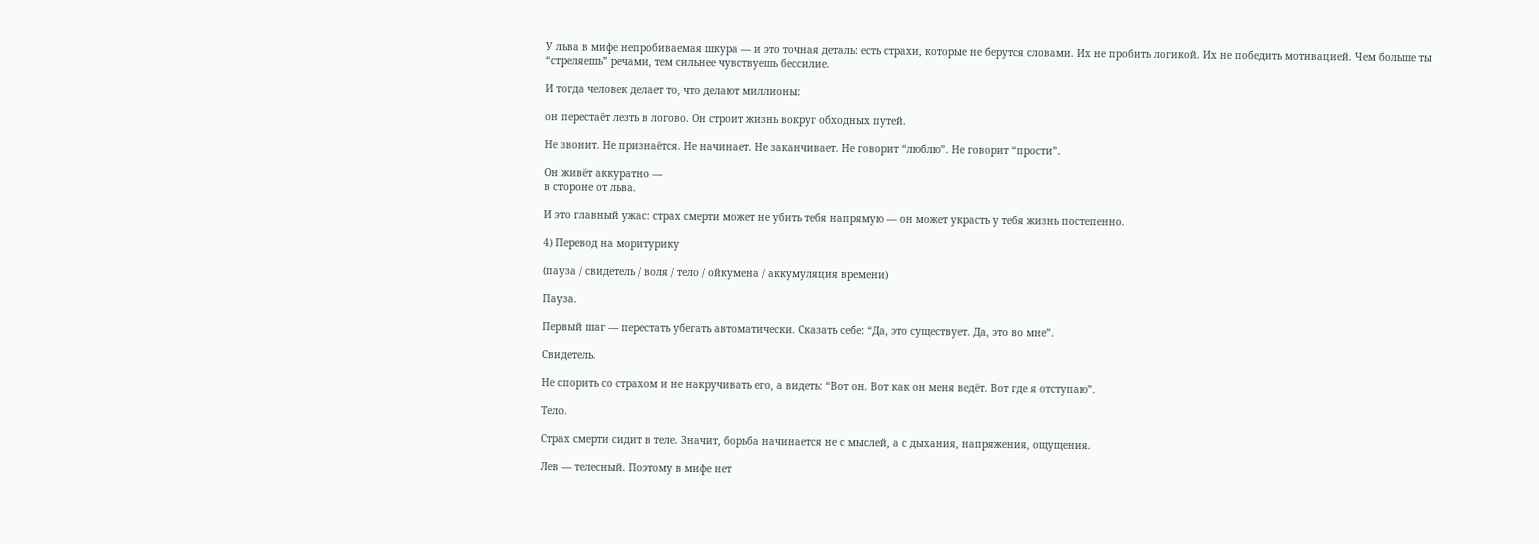У льва в мифе непробиваемая шкура — и это точная деталь: есть страхи, которые не берутся словами. Их не пробить логикой. Их не победить мотивацией. Чем больше ты “стреляешь” речами, тем сильнее чувствуешь бессилие.

И тогда человек делает то, что делают миллионы:

он перестаёт лезть в логово. Он строит жизнь вокруг обходных путей.

Не звонит. Не признаётся. Не начинает. Не заканчивает. Не говорит “люблю”. Не говорит “прости”.

Он живёт аккуратно —
в стороне от льва.

И это главный ужас: страх смерти может не убить тебя напрямую — он может украсть у тебя жизнь постепенно.

4) Перевод на моритурику

(пауза / свидетель / воля / тело / ойкумена / аккумуляция времени)

Пауза.

Первый шаг — перестать убегать автоматически. Сказать себе: “Да, это существует. Да, это во мне”.

Свидетель.

Не спорить со страхом и не накручивать его, а видеть: “Вот он. Вот как он меня ведёт. Вот где я отступаю”.

Тело.

Страх смерти сидит в теле. Значит, борьба начинается не с мыслей, а с дыхания, напряжения, ощущения.

Лев — телесный. Поэтому в мифе нет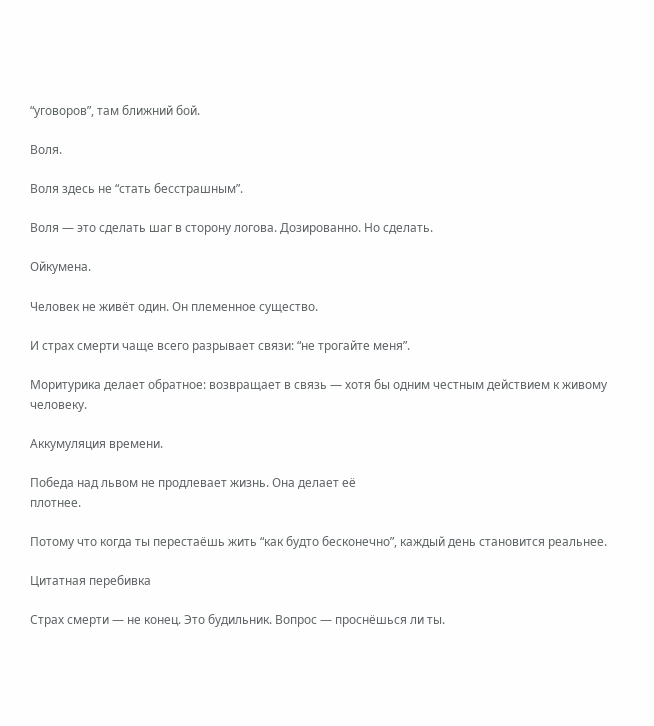“уговоров”, там ближний бой.

Воля.

Воля здесь не “стать бесстрашным”.

Воля — это сделать шаг в сторону логова. Дозированно. Но сделать.

Ойкумена.

Человек не живёт один. Он племенное существо.

И страх смерти чаще всего разрывает связи: “не трогайте меня”.

Моритурика делает обратное: возвращает в связь — хотя бы одним честным действием к живому человеку.

Аккумуляция времени.

Победа над львом не продлевает жизнь. Она делает её
плотнее.

Потому что когда ты перестаёшь жить “как будто бесконечно”, каждый день становится реальнее.

Цитатная перебивка

Страх смерти — не конец. Это будильник. Вопрос — проснёшься ли ты.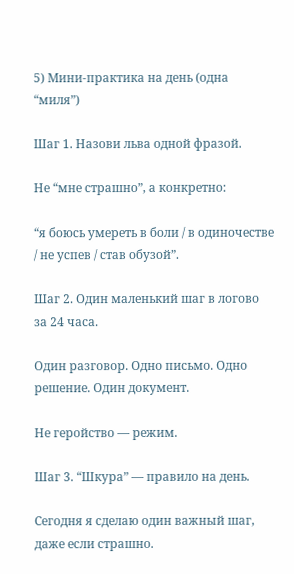5) Мини-практика на день (одна “миля”)

Шаг 1. Назови льва одной фразой.

Не “мне страшно”, а конкретно:

“я боюсь умереть в боли / в одиночестве / не успев / став обузой”.

Шаг 2. Один маленький шаг в логово за 24 часа.

Один разговор. Одно письмо. Одно решение. Один документ.

Не геройство — режим.

Шаг 3. “Шкура” — правило на день.

Сегодня я сделаю один важный шаг, даже если страшно.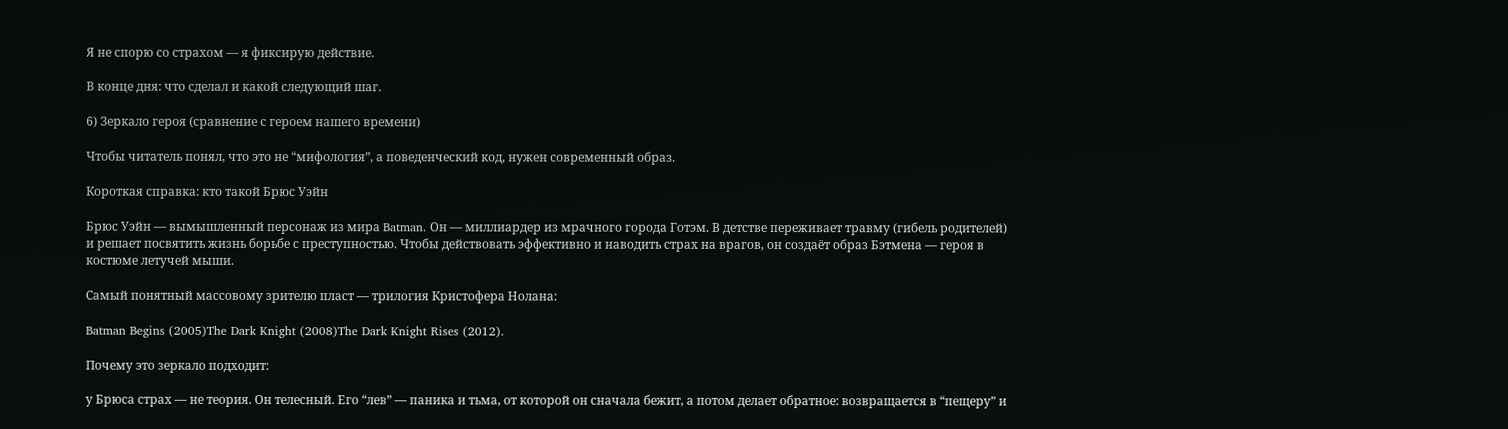Я не спорю со страхом — я фиксирую действие.

В конце дня: что сделал и какой следующий шаг.

6) Зеркало героя (сравнение с героем нашего времени)

Чтобы читатель понял, что это не “мифология”, а поведенческий код, нужен современный образ.

Короткая справка: кто такой Брюс Уэйн

Брюс Уэйн — вымышленный персонаж из мира Batman. Он — миллиардер из мрачного города Готэм. В детстве переживает травму (гибель родителей) и решает посвятить жизнь борьбе с преступностью. Чтобы действовать эффективно и наводить страх на врагов, он создаёт образ Бэтмена — героя в костюме летучей мыши.

Самый понятный массовому зрителю пласт — трилогия Кристофера Нолана:

Batman Begins (2005)The Dark Knight (2008)The Dark Knight Rises (2012).

Почему это зеркало подходит:

у Брюса страх — не теория. Он телесный. Его “лев” — паника и тьма, от которой он сначала бежит, а потом делает обратное: возвращается в “пещеру” и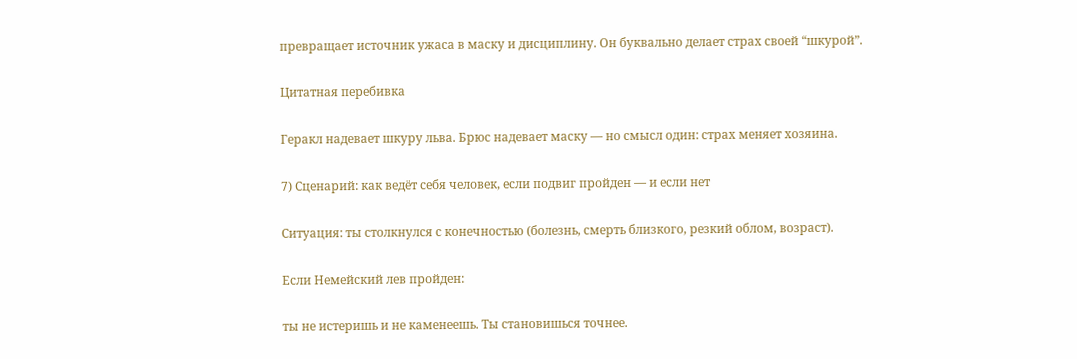превращает источник ужаса в маску и дисциплину. Он буквально делает страх своей “шкурой”.

Цитатная перебивка

Геракл надевает шкуру льва. Брюс надевает маску — но смысл один: страх меняет хозяина.

7) Сценарий: как ведёт себя человек, если подвиг пройден — и если нет

Ситуация: ты столкнулся с конечностью (болезнь, смерть близкого, резкий облом, возраст).

Если Немейский лев пройден:

ты не истеришь и не каменеешь. Ты становишься точнее.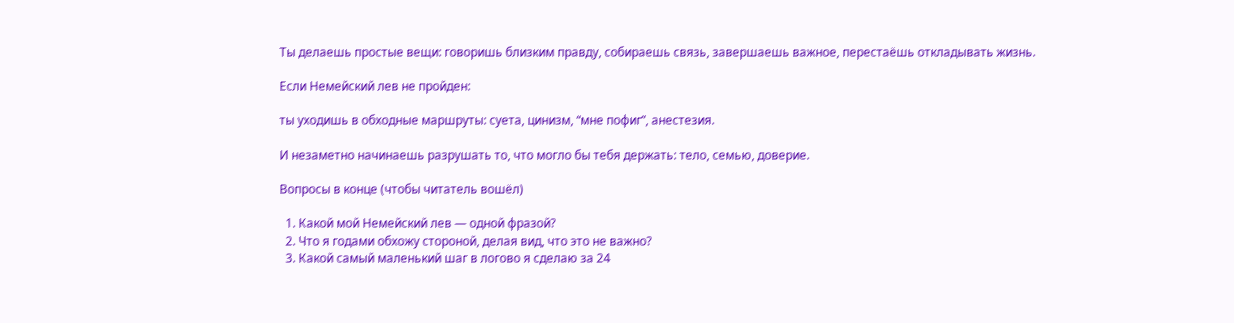Ты делаешь простые вещи: говоришь близким правду, собираешь связь, завершаешь важное, перестаёшь откладывать жизнь.

Если Немейский лев не пройден:

ты уходишь в обходные маршруты: суета, цинизм, “мне пофиг”, анестезия.

И незаметно начинаешь разрушать то, что могло бы тебя держать: тело, семью, доверие.

Вопросы в конце (чтобы читатель вошёл)

  1. Какой мой Немейский лев — одной фразой?
  2. Что я годами обхожу стороной, делая вид, что это не важно?
  3. Какой самый маленький шаг в логово я сделаю за 24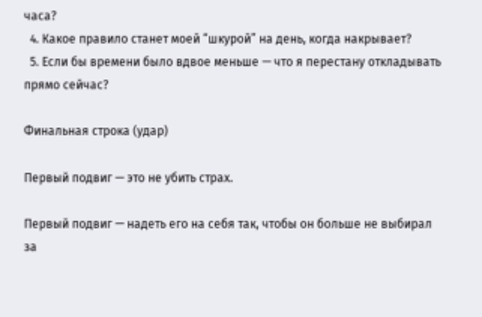часа?
  4. Какое правило станет моей “шкурой” на день, когда накрывает?
  5. Если бы времени было вдвое меньше — что я перестану откладывать прямо сейчас?

Финальная строка (удар)

Первый подвиг — это не убить страх.

Первый подвиг — надеть его на себя так, чтобы он больше не выбирал за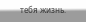тебя жизнь.